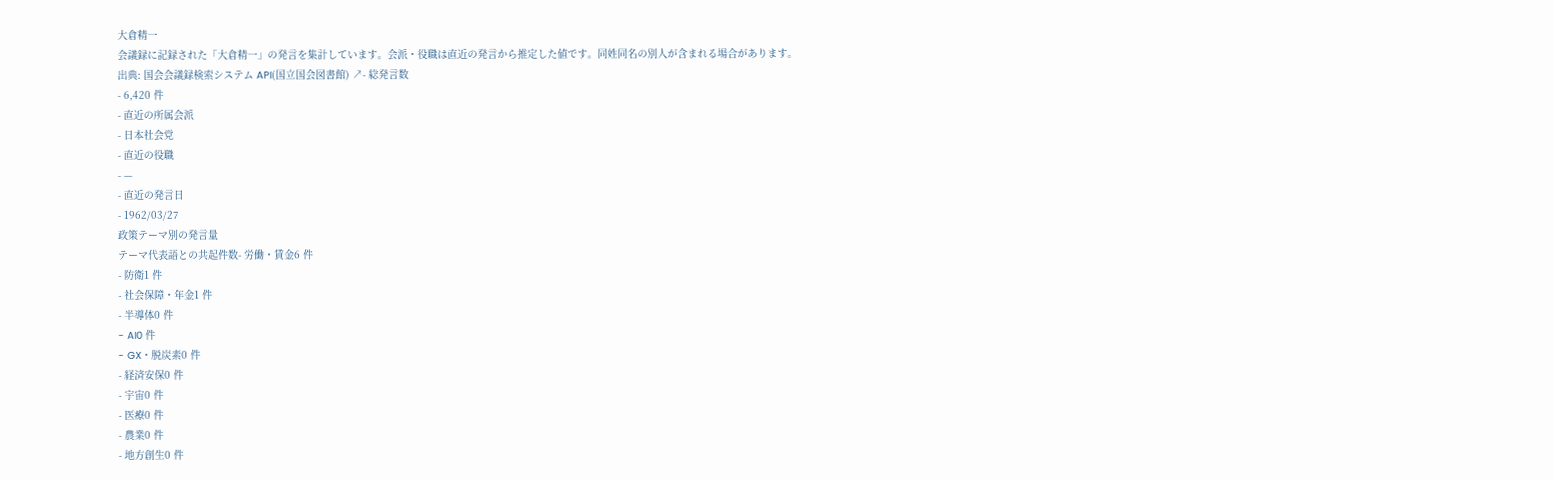大倉精一
会議録に記録された「大倉精一」の発言を集計しています。会派・役職は直近の発言から推定した値です。同姓同名の別人が含まれる場合があります。
出典: 国会会議録検索システム API(国立国会図書館) ↗- 総発言数
- 6,420 件
- 直近の所属会派
- 日本社会党
- 直近の役職
- —
- 直近の発言日
- 1962/03/27
政策テーマ別の発言量
テーマ代表語との共起件数- 労働・賃金6 件
- 防衛1 件
- 社会保障・年金1 件
- 半導体0 件
- AI0 件
- GX・脱炭素0 件
- 経済安保0 件
- 宇宙0 件
- 医療0 件
- 農業0 件
- 地方創生0 件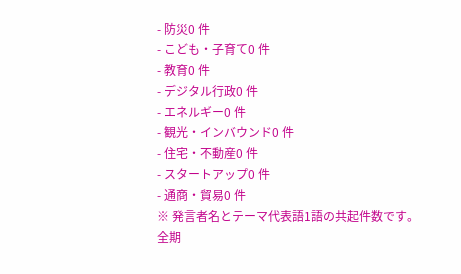- 防災0 件
- こども・子育て0 件
- 教育0 件
- デジタル行政0 件
- エネルギー0 件
- 観光・インバウンド0 件
- 住宅・不動産0 件
- スタートアップ0 件
- 通商・貿易0 件
※ 発言者名とテーマ代表語1語の共起件数です。全期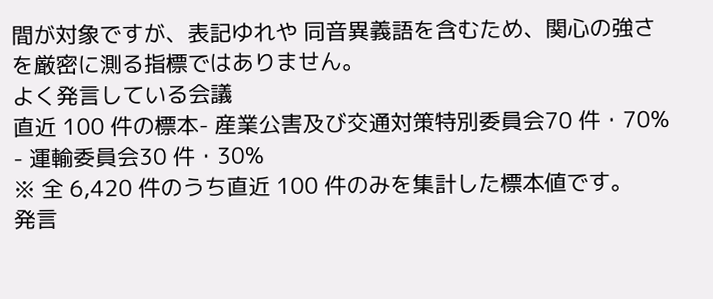間が対象ですが、表記ゆれや 同音異義語を含むため、関心の強さを厳密に測る指標ではありません。
よく発言している会議
直近 100 件の標本- 産業公害及び交通対策特別委員会70 件・70%
- 運輸委員会30 件・30%
※ 全 6,420 件のうち直近 100 件のみを集計した標本値です。
発言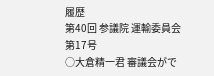履歴
第40回 参議院 運輸委員会 第17号
○大倉精一君 審議会がで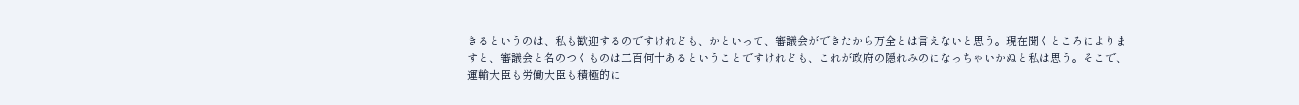きるというのは、私も歓迎するのですけれども、かといって、審議会ができたから万全とは言えないと思う。現在聞くところによりますと、審議会と名のつくものは二百何十あるということですけれども、これが政府の隠れみのになっちゃいかぬと私は思う。そこで、運輸大臣も労働大臣も積極的に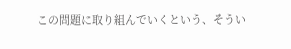この問題に取り組んでいくという、そうい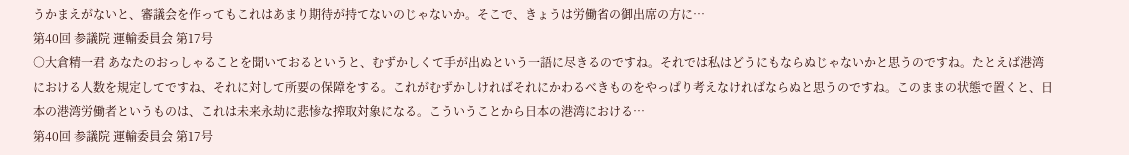うかまえがないと、審議会を作ってもこれはあまり期待が持てないのじゃないか。そこで、きょうは労働省の御出席の方に…
第40回 参議院 運輸委員会 第17号
○大倉精一君 あなたのおっしゃることを聞いておるというと、むずかしくて手が出ぬという一語に尽きるのですね。それでは私はどうにもならぬじゃないかと思うのですね。たとえば港湾における人数を規定してですね、それに対して所要の保障をする。これがむずかしければそれにかわるべきものをやっぱり考えなければならぬと思うのですね。このままの状態で置くと、日本の港湾労働者というものは、これは未来永劫に悲惨な搾取対象になる。こういうことから日本の港湾における…
第40回 参議院 運輸委員会 第17号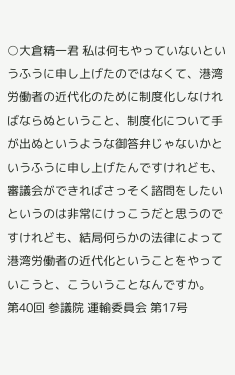○大倉精一君 私は何もやっていないというふうに申し上げたのではなくて、港湾労働者の近代化のために制度化しなければならぬということ、制度化について手が出ぬというような御答弁じゃないかというふうに申し上げたんですけれども、審議会ができればさっそく諮問をしたいというのは非常にけっこうだと思うのですけれども、結局何らかの法律によって港湾労働者の近代化ということをやっていこうと、こういうことなんですか。
第40回 参議院 運輸委員会 第17号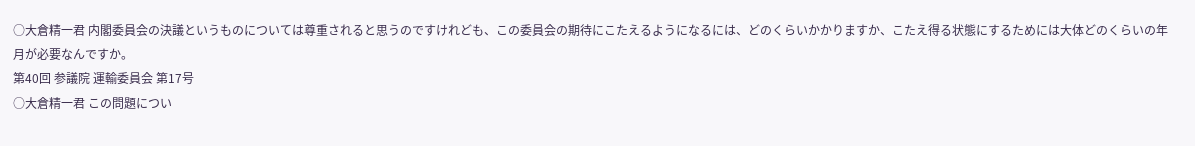○大倉精一君 内閣委員会の決議というものについては尊重されると思うのですけれども、この委員会の期待にこたえるようになるには、どのくらいかかりますか、こたえ得る状態にするためには大体どのくらいの年月が必要なんですか。
第40回 参議院 運輸委員会 第17号
○大倉精一君 この問題につい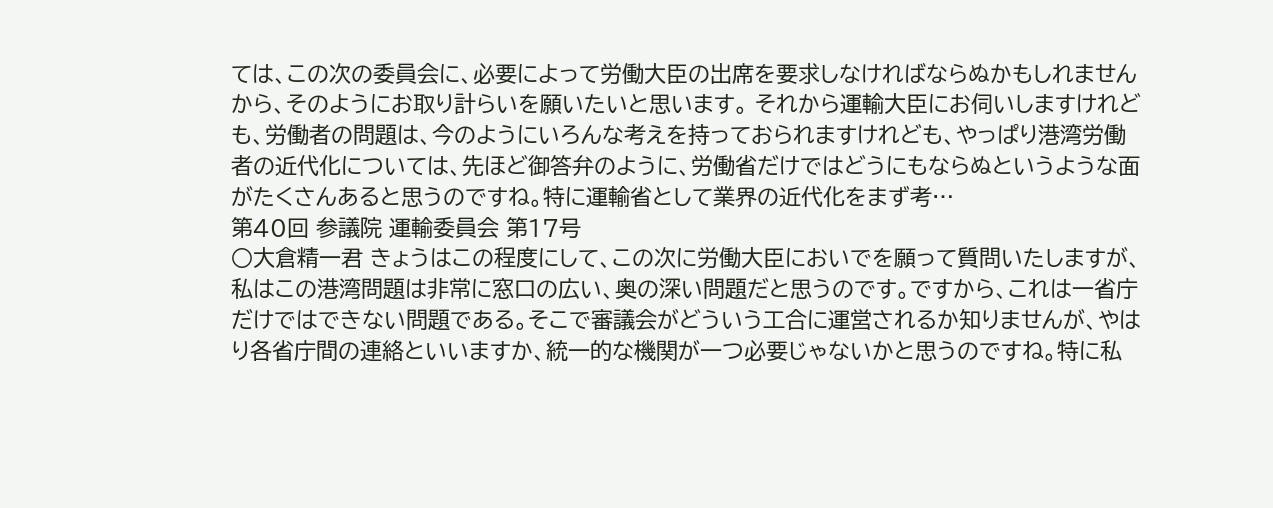ては、この次の委員会に、必要によって労働大臣の出席を要求しなければならぬかもしれませんから、そのようにお取り計らいを願いたいと思います。 それから運輸大臣にお伺いしますけれども、労働者の問題は、今のようにいろんな考えを持っておられますけれども、やっぱり港湾労働者の近代化については、先ほど御答弁のように、労働省だけではどうにもならぬというような面がたくさんあると思うのですね。特に運輸省として業界の近代化をまず考…
第40回 参議院 運輸委員会 第17号
○大倉精一君 きょうはこの程度にして、この次に労働大臣においでを願って質問いたしますが、私はこの港湾問題は非常に窓口の広い、奥の深い問題だと思うのです。ですから、これは一省庁だけではできない問題である。そこで審議会がどういう工合に運営されるか知りませんが、やはり各省庁間の連絡といいますか、統一的な機関が一つ必要じゃないかと思うのですね。特に私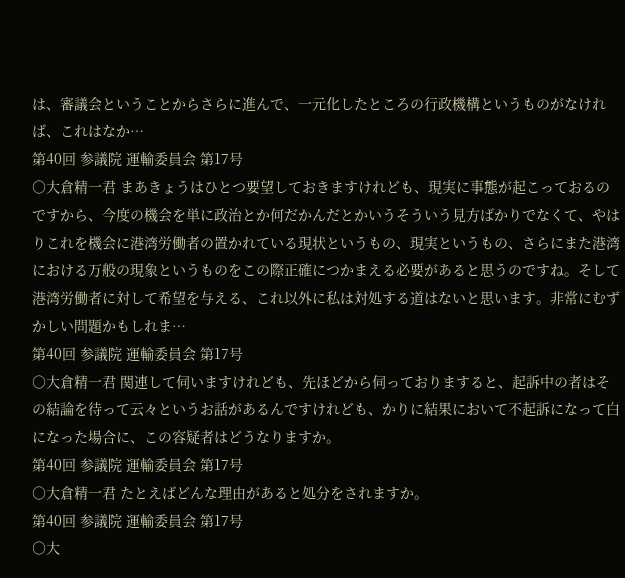は、審議会ということからさらに進んで、一元化したところの行政機構というものがなければ、これはなか…
第40回 参議院 運輸委員会 第17号
○大倉精一君 まあきょうはひとつ要望しておきますけれども、現実に事態が起こっておるのですから、今度の機会を単に政治とか何だかんだとかいうそういう見方ばかりでなくて、やはりこれを機会に港湾労働者の置かれている現状というもの、現実というもの、さらにまた港湾における万般の現象というものをこの際正確につかまえる必要があると思うのですね。そして港湾労働者に対して希望を与える、これ以外に私は対処する道はないと思います。非常にむずかしい問題かもしれま…
第40回 参議院 運輸委員会 第17号
○大倉精一君 関連して伺いますけれども、先ほどから伺っておりますると、起訴中の者はその結論を待って云々というお話があるんですけれども、かりに結果において不起訴になって白になった場合に、この容疑者はどうなりますか。
第40回 参議院 運輸委員会 第17号
○大倉精一君 たとえばどんな理由があると処分をされますか。
第40回 参議院 運輸委員会 第17号
○大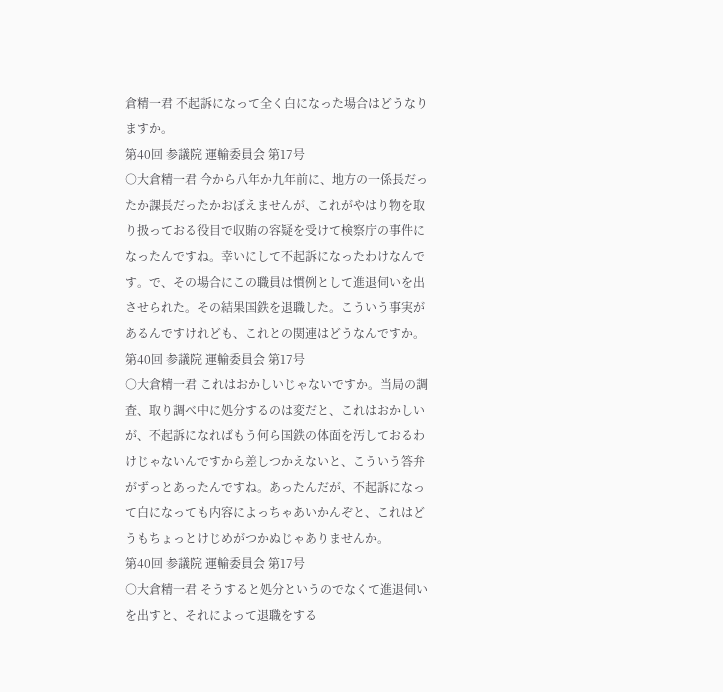倉精一君 不起訴になって全く白になった場合はどうなりますか。
第40回 参議院 運輸委員会 第17号
○大倉精一君 今から八年か九年前に、地方の一係長だったか課長だったかおぼえませんが、これがやはり物を取り扱っておる役目で収賄の容疑を受けて検察庁の事件になったんですね。幸いにして不起訴になったわけなんです。で、その場合にこの職員は慣例として進退伺いを出させられた。その結果国鉄を退職した。こういう事実があるんですけれども、これとの関連はどうなんですか。
第40回 参議院 運輸委員会 第17号
○大倉精一君 これはおかしいじゃないですか。当局の調査、取り調べ中に処分するのは変だと、これはおかしいが、不起訴になればもう何ら国鉄の体面を汚しておるわけじゃないんですから差しつかえないと、こういう答弁がずっとあったんですね。あったんだが、不起訴になって白になっても内容によっちゃあいかんぞと、これはどうもちょっとけじめがつかぬじゃありませんか。
第40回 参議院 運輸委員会 第17号
○大倉精一君 そうすると処分というのでなくて進退伺いを出すと、それによって退職をする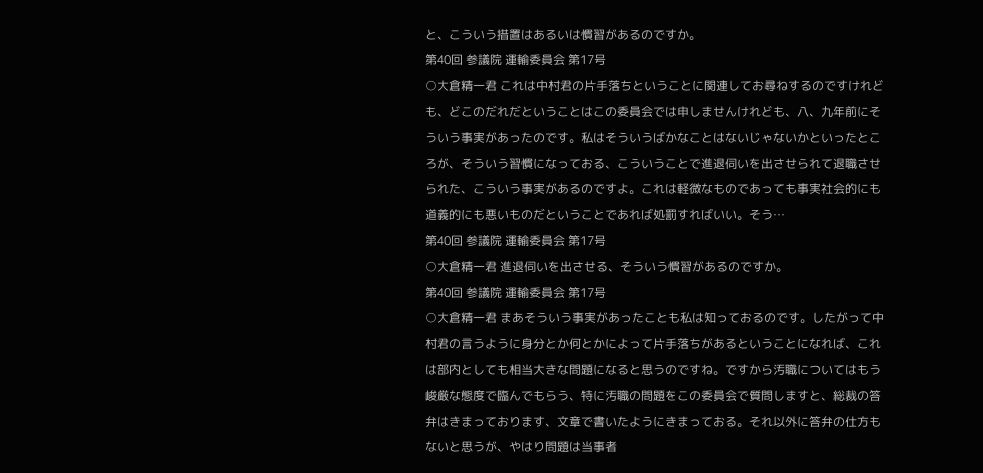と、こういう措置はあるいは慣習があるのですか。
第40回 参議院 運輸委員会 第17号
○大倉精一君 これは中村君の片手落ちということに関連してお尋ねするのですけれども、どこのだれだということはこの委員会では申しませんけれども、八、九年前にそういう事実があったのです。私はそういうばかなことはないじゃないかといったところが、そういう習慣になっておる、こういうことで進退伺いを出させられて退職させられた、こういう事実があるのですよ。これは軽微なものであっても事実社会的にも道義的にも悪いものだということであれば処罰すればいい。そう…
第40回 参議院 運輸委員会 第17号
○大倉精一君 進退伺いを出させる、そういう慣習があるのですか。
第40回 参議院 運輸委員会 第17号
○大倉精一君 まあそういう事実があったことも私は知っておるのです。したがって中村君の言うように身分とか何とかによって片手落ちがあるということになれば、これは部内としても相当大きな問題になると思うのですね。ですから汚職についてはもう峻厳な態度で臨んでもらう、特に汚職の問題をこの委員会で質問しますと、総裁の答弁はきまっております、文章で書いたようにきまっておる。それ以外に答弁の仕方もないと思うが、やはり問題は当事者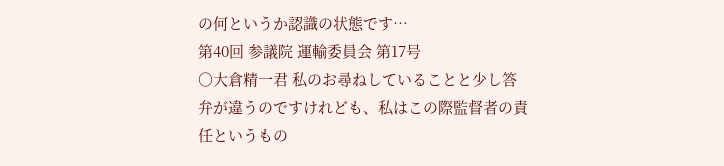の何というか認識の状態です…
第40回 参議院 運輸委員会 第17号
○大倉精一君 私のお尋ねしていることと少し答弁が違うのですけれども、私はこの際監督者の責任というもの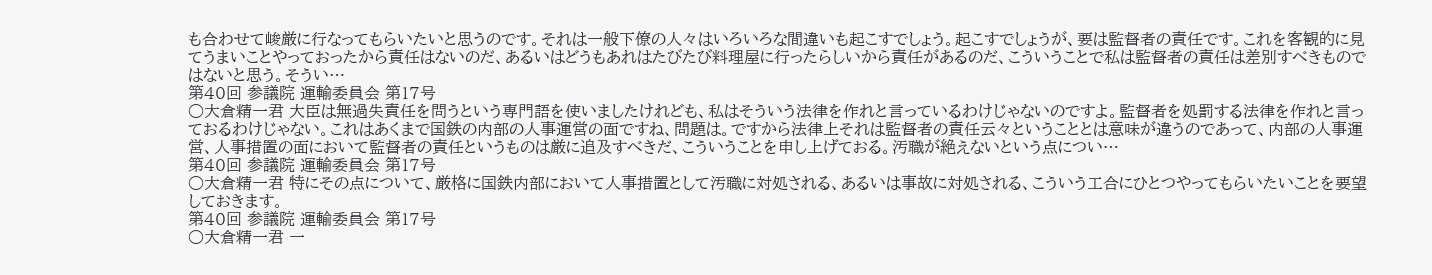も合わせて峻厳に行なってもらいたいと思うのです。それは一般下僚の人々はいろいろな間違いも起こすでしょう。起こすでしょうが、要は監督者の責任です。これを客観的に見てうまいことやっておったから責任はないのだ、あるいはどうもあれはたびたび料理屋に行ったらしいから責任があるのだ、こういうことで私は監督者の責任は差別すべきものではないと思う。そうい…
第40回 参議院 運輸委員会 第17号
○大倉精一君 大臣は無過失責任を問うという専門語を使いましたけれども、私はそういう法律を作れと言っているわけじゃないのですよ。監督者を処罰する法律を作れと言っておるわけじゃない。これはあくまで国鉄の内部の人事運営の面ですね、問題は。ですから法律上それは監督者の責任云々ということとは意味が違うのであって、内部の人事運営、人事措置の面において監督者の責任というものは厳に追及すべきだ、こういうことを申し上げておる。汚職が絶えないという点につい…
第40回 参議院 運輸委員会 第17号
○大倉精一君 特にその点について、厳格に国鉄内部において人事措置として汚職に対処される、あるいは事故に対処される、こういう工合にひとつやってもらいたいことを要望しておきます。
第40回 参議院 運輸委員会 第17号
○大倉精一君 一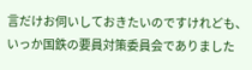言だけお伺いしておきたいのですけれども、いっか国鉄の要員対策委員会でありました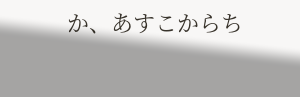か、あすこからち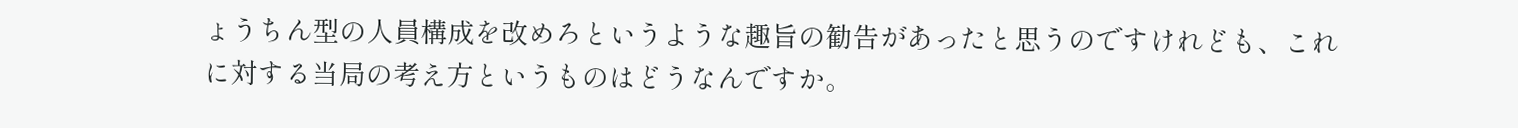ょうちん型の人員構成を改めろというような趣旨の勧告があったと思うのですけれども、これに対する当局の考え方というものはどうなんですか。